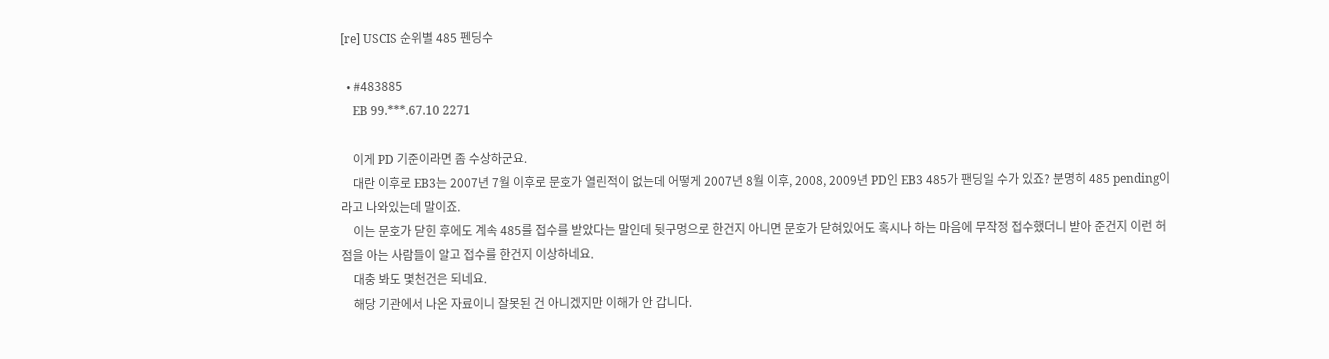[re] USCIS 순위별 485 펜딩수

  • #483885
    EB 99.***.67.10 2271

    이게 PD 기준이라면 좀 수상하군요.
    대란 이후로 EB3는 2007년 7월 이후로 문호가 열린적이 없는데 어떻게 2007년 8월 이후, 2008, 2009년 PD인 EB3 485가 팬딩일 수가 있죠? 분명히 485 pending이라고 나와있는데 말이죠.
    이는 문호가 닫힌 후에도 계속 485를 접수를 받았다는 말인데 뒷구멍으로 한건지 아니면 문호가 닫혀있어도 혹시나 하는 마음에 무작정 접수했더니 받아 준건지 이런 허점을 아는 사람들이 알고 접수를 한건지 이상하네요.
    대충 봐도 몇천건은 되네요.
    해당 기관에서 나온 자료이니 잘못된 건 아니겠지만 이해가 안 갑니다.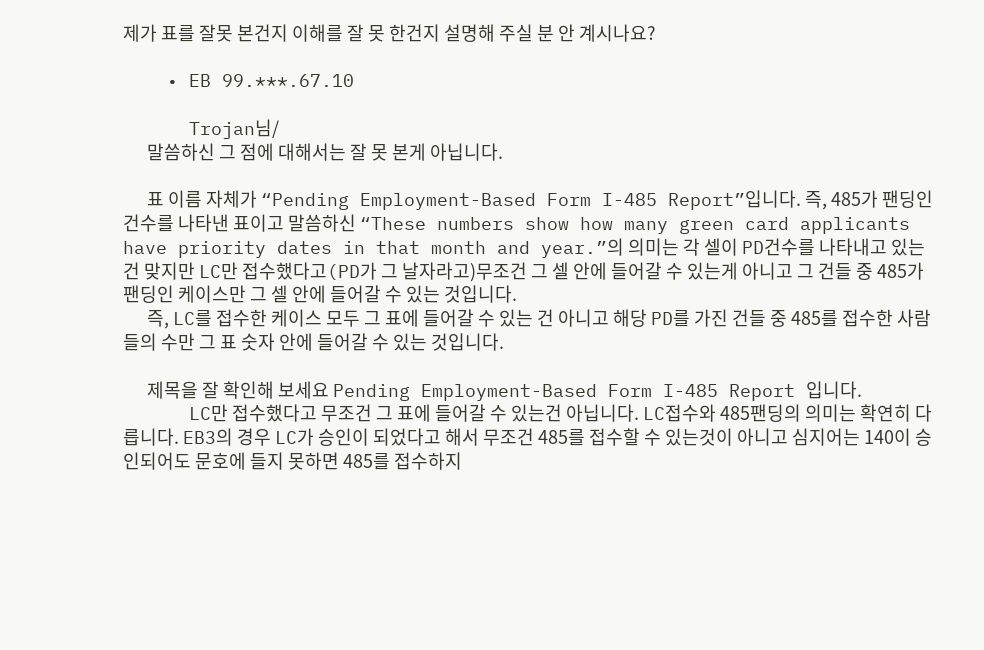제가 표를 잘못 본건지 이해를 잘 못 한건지 설명해 주실 분 안 계시나요?

    • EB 99.***.67.10

      Trojan님/
      말씀하신 그 점에 대해서는 잘 못 본게 아닙니다.

      표 이름 자체가 “Pending Employment-Based Form I-485 Report”입니다. 즉, 485가 팬딩인 건수를 나타낸 표이고 말씀하신 “These numbers show how many green card applicants have priority dates in that month and year.”의 의미는 각 셀이 PD건수를 나타내고 있는건 맞지만 LC만 접수했다고(PD가 그 날자라고)무조건 그 셀 안에 들어갈 수 있는게 아니고 그 건들 중 485가 팬딩인 케이스만 그 셀 안에 들어갈 수 있는 것입니다.
      즉, LC를 접수한 케이스 모두 그 표에 들어갈 수 있는 건 아니고 해당 PD를 가진 건들 중 485를 접수한 사람들의 수만 그 표 숫자 안에 들어갈 수 있는 것입니다.

      제목을 잘 확인해 보세요 Pending Employment-Based Form I-485 Report 입니다.
      LC만 접수했다고 무조건 그 표에 들어갈 수 있는건 아닙니다. LC접수와 485팬딩의 의미는 확연히 다릅니다. EB3의 경우 LC가 승인이 되었다고 해서 무조건 485를 접수할 수 있는것이 아니고 심지어는 140이 승인되어도 문호에 들지 못하면 485를 접수하지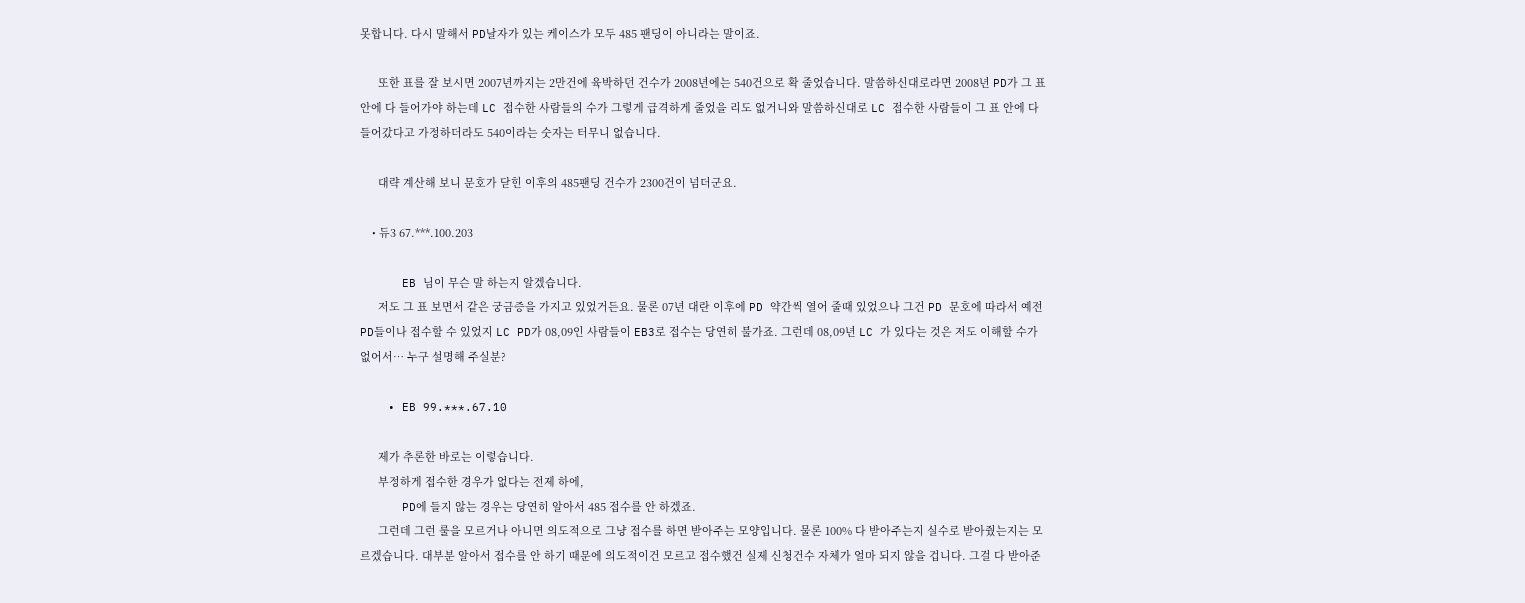못합니다. 다시 말해서 PD날자가 있는 케이스가 모두 485 팬딩이 아니라는 말이죠.

      또한 표를 잘 보시면 2007년까지는 2만건에 육박하던 건수가 2008년에는 540건으로 확 줄었습니다. 말씀하신대로라면 2008년 PD가 그 표 안에 다 들어가야 하는데 LC 접수한 사람들의 수가 그렇게 급격하게 줄었을 리도 없거니와 말씀하신대로 LC 접수한 사람들이 그 표 안에 다 들어갔다고 가정하더라도 540이라는 숫자는 터무니 없습니다.

      대략 계산해 보니 문호가 닫힌 이후의 485팬딩 건수가 2300건이 넘더군요.

    • 듀3 67.***.100.203

      EB 님이 무슨 말 하는지 알겠습니다.
      저도 그 표 보면서 같은 궁금증을 가지고 있었거든요. 물론 07년 대란 이후에 PD 약간씩 열어 줄때 있었으나 그건 PD 문호에 따라서 예전 PD들이나 접수할 수 있었지 LC PD가 08,09인 사람들이 EB3로 접수는 당연히 불가죠. 그런데 08,09년 LC 가 있다는 것은 저도 이해할 수가 없어서… 누구 설명해 주실분?

    • EB 99.***.67.10

      제가 추론한 바로는 이렇습니다.
      부정하게 접수한 경우가 없다는 전제 하에,
      PD에 들지 않는 경우는 당연히 알아서 485 접수를 안 하겠죠.
      그런데 그런 룰을 모르거나 아니면 의도적으로 그냥 접수를 하면 받아주는 모양입니다. 물론 100% 다 받아주는지 실수로 받아줬는지는 모르겠습니다. 대부분 알아서 접수를 안 하기 때문에 의도적이건 모르고 접수했건 실제 신청건수 자체가 얼마 되지 않을 겁니다. 그걸 다 받아준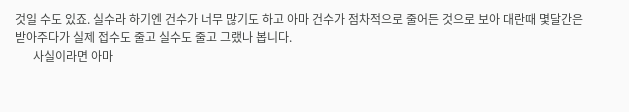것일 수도 있죠. 실수라 하기엔 건수가 너무 많기도 하고 아마 건수가 점차적으로 줄어든 것으로 보아 대란때 몇달간은 받아주다가 실제 접수도 줄고 실수도 줄고 그랬나 봅니다.
      사실이라면 아마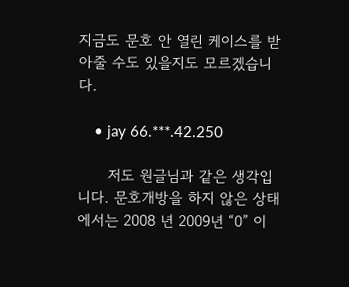지금도 문호 안 열린 케이스를 받아줄 수도 있을지도 모르겠습니다.

    • jay 66.***.42.250

      저도 원글님과 같은 생각입니다. 문호개방을 하지 않은 상태에서는 2008 년 2009년 “0” 이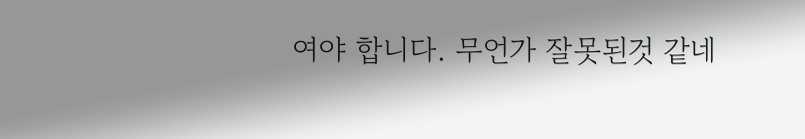여야 합니다. 무언가 잘못된것 같네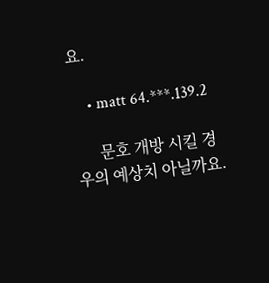요.

    • matt 64.***.139.2

      문호 개방 시킬 경우의 예상치 아닐까요.